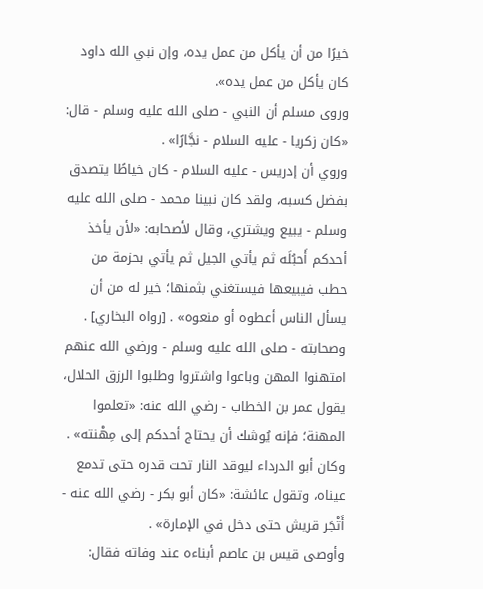خيرًا من أن يأكل من عمل يده، وإن نبي الله داود كان يأكل من عمل يده».
وروى مسلم أن النبي - صلى الله عليه وسلم - قال: «كان زكريا - عليه السلام - نجَّارًا» .
وروي أن إدريس - عليه السلام - كان خياطًا يتصدق بفضل كسبه، ولقد كان نبينا محمد - صلى الله عليه وسلم - يبيع ويشتري، وقال لأصحابه: «لأن يأخذ أحدكم أَحبُلَه ثم يأتي الجيل ثم يأتي بحزمة من حطب فيبيعها فيستغني بثمنها؛ خير له من أن يسأل الناس أعطوه أو منعوه» . [رواه البخاري] .
وصحابته - صلى الله عليه وسلم - ورضي الله عنهم امتهنوا المهن وباعوا واشتروا وطلبوا الرزق الحلال، يقول عمر بن الخطاب - رضي الله عنه: «تعلموا المهنة؛ فإنه يُوشك أن يحتاج أحدكم إلى مِهْنته» .
وكان أبو الدرداء ليوقد النار تحت قدره حتى تدمع عيناه، وتقول عائشة: «كان أبو بكر - رضي الله عنه - أَتْجَر قريش حتى دخل في الإمارة» .
وأوصى قيس بن عاصم أبناءه عند وفاته فقال: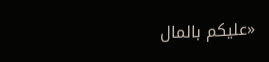«عليكم بالمال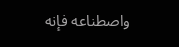واصطناعه فإنه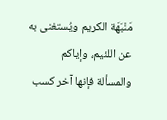مَنْبَهَة الكريم ويُستغنى به عن اللئيم، وإياكم والمسألة فإنها آخر كسب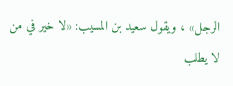الرجل» ، ويقول سعيد بن المسيب: «لا خير في من لا يطلب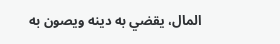المال، يقضي به دينه ويصون به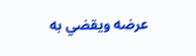عرضه ويقضي به